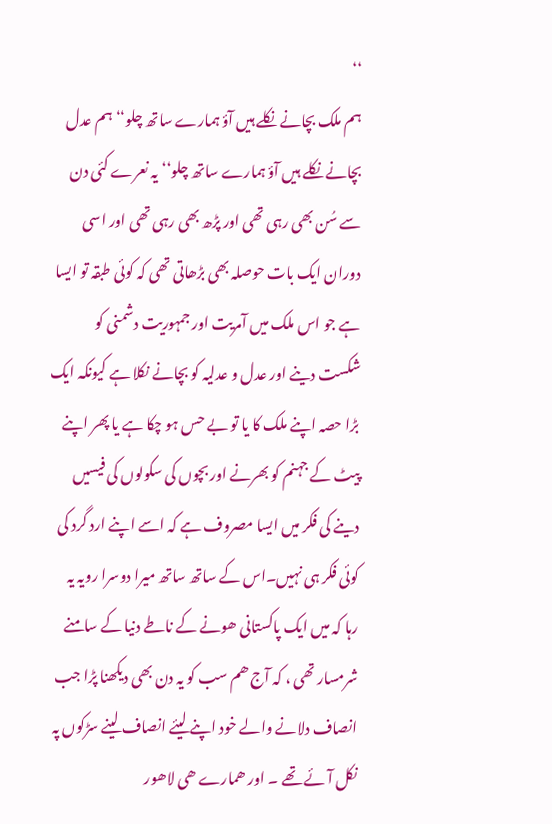‘‘
ہم ملک بچانے نکلے ہیں آؤ ہمارے ساتھ چلو‘‘ ہم عدل بچانے نکلے ہیں آؤ ہمارے ساتھ چلو‘‘ یہ نعرے کئی دن سے سُن بھی رہی تھی اور پڑھ بھی رہی تھی اور اسی دوران ایک بات حوصلہ بھی بڑھاتی تھی کہ کوئی طبقہ تو ایسا ہے جو اس ملک میں آمریت اور جمہوریت دشمنی کو شکست دینے اور عدل و عدلیہ کو بچانے نکلا ہے کیونکہ ایک بڑا حصہ اپنے ملک کا یا تو بے حس ہو چکا ہے یا پھر اپنے پیٹ کے جہنم کو بھرنے اور بچوں کی سکولوں کی فیسیں دینے کی فکر میں ایسا مصروف ہے کہ اسے اپنے ارد گرد کی کوئی فکر ہی نہیں۔اس کے ساتھ ساتھ میرا دوسرا رویہ یہ رہا کہ میں ایک پاکستانی ھونے کے ناطے دنیا کے سامنے شرمسار تھی ، کہ آج ھم سب کو یہ دن بھی دیکھنا پڑا جب انصاف دلانے والے خود اپنے لیئے انصاف لینے سڑکوں پہ نکل آئے تھے ۔ اور ھمارے ھی لاھور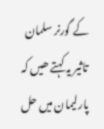کے گورنر سلمان تاثیر یہ کہتے ھیں کہ پارلیمان میں حل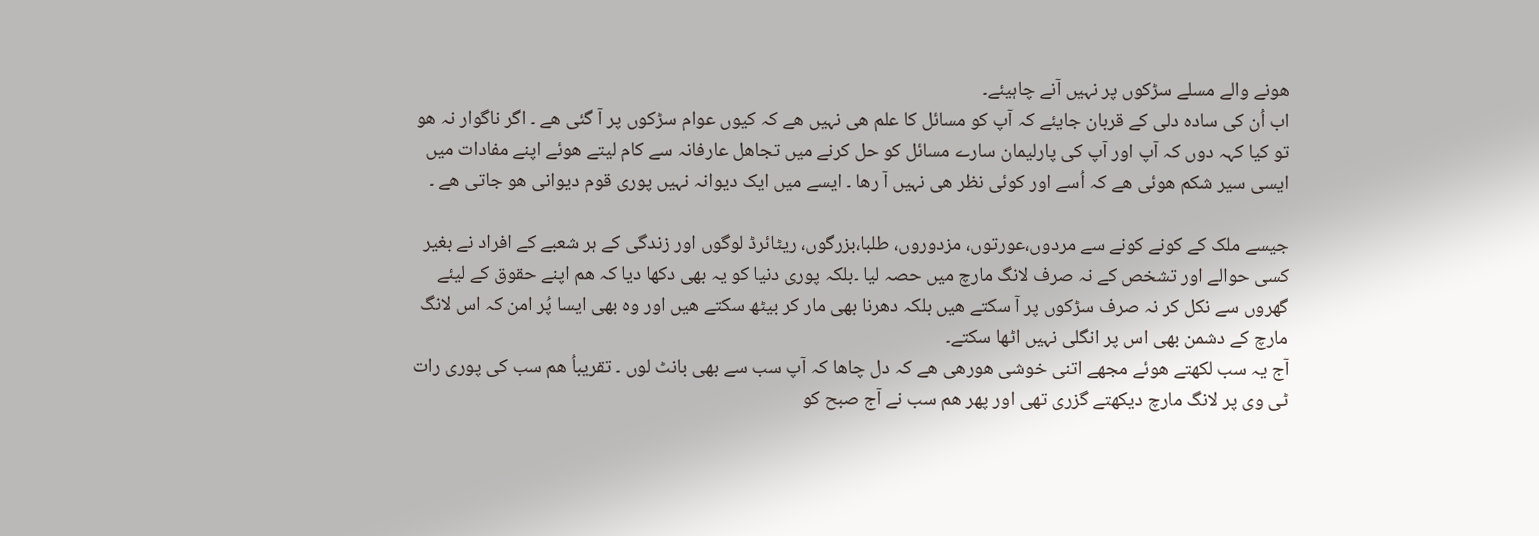ھونے والے مسلے سڑکوں پر نہیں آنے چاہیئے۔
اب اُن کی سادہ دلی کے قربان جایئے کہ آپ کو مسائل کا علم ھی نہیں ھے کہ کیوں عوام سڑکوں پر آ گئی ھے ۔ اگر ناگوار نہ ھو تو کیا کہہ دوں کہ آپ اور آپ کی پارلیمان سارے مسائل کو حل کرنے میں تجاھل عارفانہ سے کام لیتے ھوئے اپنے مفادات میں ایسی سیر شکم ھوئی ھے کہ اُسے اور کوئی نظر ھی نہیں آ رھا ۔ ایسے میں ایک دیوانہ نہیں پوری قوم دیوانی ھو جاتی ھے ۔

جیسے ملک کے کونے کونے سے مردوں،عورتوں، مزدوروں، طلبا،بزرگوں، ریٹائرڈ لوگوں اور زندگی کے ہر شعبے کے افراد نے بغیر کسی حوالے اور تشخص کے نہ صرف لانگ مارچ میں حصہ لیا ۔بلکہ پوری دنیا کو یہ بھی دکھا دیا کہ ھم اپنے حقوق کے لیئے گھروں سے نکل کر نہ صرف سڑکوں پر آ سکتے ھیں بلکہ دھرنا بھی مار کر بیٹھ سکتے ھیں اور وہ بھی ایسا پُر امن کہ اس لانگ مارچ کے دشمن بھی اس پر انگلی نہیں اٹھا سکتے۔
آج یہ سب لکھتے ھوئے مجھے اتنی خوشی ھورھی ھے کہ دل چاھا کہ آپ سب سے بھی بانٹ لوں ۔ تقریباُ ھم سب کی پوری رات ٹی وی پر لانگ مارچ دیکھتے گزری تھی اور پھر ھم سب نے آج صبح کو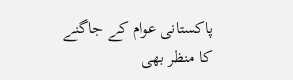پاکستانی عوام کے جاگنے کا منظر بھی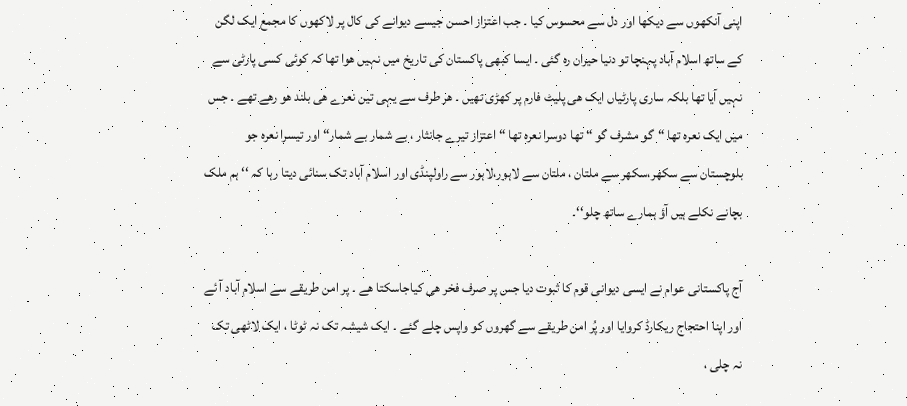اپنی آنکھوں سے دیکھا اور دل سے محسوس کیا ۔ جب اعتزاز احسن جیسے دیوانے کی کال پر لاکھوں کا مجمع ایک لگن کے ساتھ اسلام آباد پہنچا تو دنیا حیران رہ گئی ۔ ایسا کبھی پاکستان کی تاریخ میں نہیں ھوا تھا کہ کوئی کسی پارٹی سے نہیں آیا تھا بلکہ ساری پارٹیاں ایک ھی پلیٹ فارم پر کھڑی تھیں ۔ ھر طرف سے یہی تین نعرے ھی بلند ھو رھے تھے ۔ جس میں ایک نعرہ تھا “گو مشرف گو “ تھا دوسرا نعرہ تھا “ اعتزاز تیرے جانثار ، بے شمار بے شمار“ اور تیسرا نعرہ جو بلوچستان سے سکھر،سکھر سے ملتان ، ملتان سے لاہور،لاہور سے راولپنڈی اور اسلام آباد تک سنائی دیتا رہا کہ ‘‘ ہم ملک بچانے نکلے ہیں آؤ ہمارے ساتھ چلو‘‘۔

آج پاکستانی عوام نے ایسی دیوانی قوم کا ثبوت دیا جس پر صرف فخر ھی کیاجاسکتا ھے ۔ پر امن طریقے سے اسلام آباد آ ئے اور اپنا احتجاج ریکارڈ کروایا اور پُر امن طریقے سے گھروں کو واپس چلے گئے ۔ ایک شیشہ تک نہ ٹوٹا ، ایک لاٹھی تک نہ چلی ،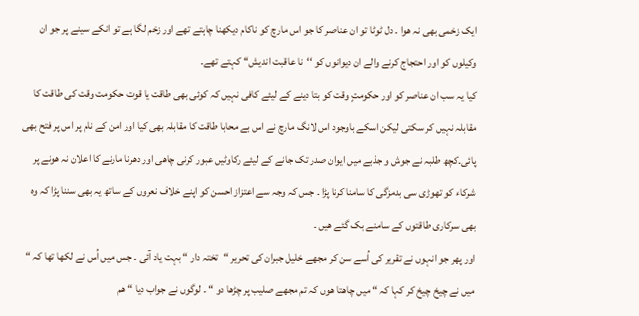ایک زخمی بھی نہ ھوا ۔ دل ٹوٹا تو ان عناصر کا جو اس مارچ کو ناکام دیکھنا چاہتے تھے اور زخم لگا ہے تو انکے سینے پر جو ان وکیلوں کو اور احتجاج کرنے والے ان دیوانوں کو ‘‘نا عاقبت اندیش‘‘ کہتے تھے۔
کیا یہ سب ان عناصر کو اور حکومتٍ وقت کو بتا دینے کے لیئے کافی نہیں کہ کوئی بھی طاقت یا قوت حکومت وقت کی طاقت کا مقابلہ نہیں کر سکتی لیکن اسکے باوجود اس لانگ مارچ نے اس بے محابا طاقت کا مقابلہ بھی کیا اور امن کے نام پر اس پر فتح بھی پائی۔کچھ طلبہ نے جوش و جذبے میں ایوان صدر تک جانے کے لیئے رکاوٹیں عبور کرنی چاھی اور دھرنا مارنے کا اعلان نہ ھونے پر شرکاء کو تھوڑی سی بدمزگی کا سامنا کرنا پڑا ۔ جس کہ وجہ سے اعتزاز احسن کو اپنے خلاف نعروں کے ساتھ یہ بھی سننا پڑا کہ وہ بھی سرکاری طاقتوں کے سامنے بک گئے ھیں ۔
اور پھر جو انہوں نے تقریر کی اُسے سن کر مجھے خلیل جبران کی تحریر “تختہ دار “ بہت یاد آئی ۔ جس میں اُس نے لکھا تھا کہ “ میں نے چیخ چیخ کر کہا کہ “ میں چاھتا ھوں کہ تم مجھے صلیب پر چڑھا دو “ ۔ لوگوں نے جواب دیا “ ھم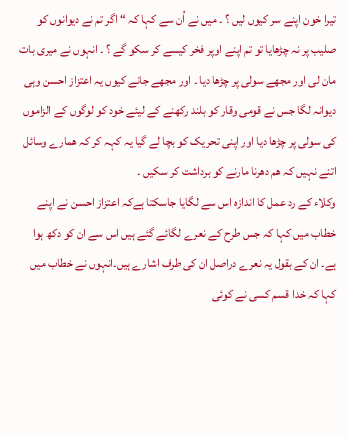تیرا خون اپنے سر کیوں لیں ؟ ۔ میں نے اُن سے کہا کہ “ اگر تم نے دیوانوں کو صلیب پر نہ چڑھایا تو تم اپنے اوپر فخر کیسے کر سکو گے ؟ ۔ انہوں نے میری بات مان لی اور مجھے سولی پر چڑھا دیا ۔ اور مجھے جانے کیوں یہ اعتزاز احسن وہی دیوانہ لگا جس نے قومی وقار کو بلند رکھنے کے لیئے خود کو لوگوں کے الزاموں کی سولی پر چڑھا دیا اور اپنی تحریک کو بچا لے گیا یہ کہہ کر کہ ھمارے وسائل اتنے نہیں کہ ھم دھرنا مارنے کو برداشت کر سکیں ۔
وکلاء کے رد عمل کا اندازہ اس سے لگایا جاسکتا ہےکہ اعتزاز احسن نے اپنے خطاب میں کہا کہ جس طرح کے نعرے لگائے گئے ہیں اس سے ان کو دکھ ہوا ہے۔ ان کے بقول یہ نعرے دراصل ان کی طرف اشارے ہیں۔انہوں نے خطاب میں کہا کہ خدا قسم کسی نے کوئی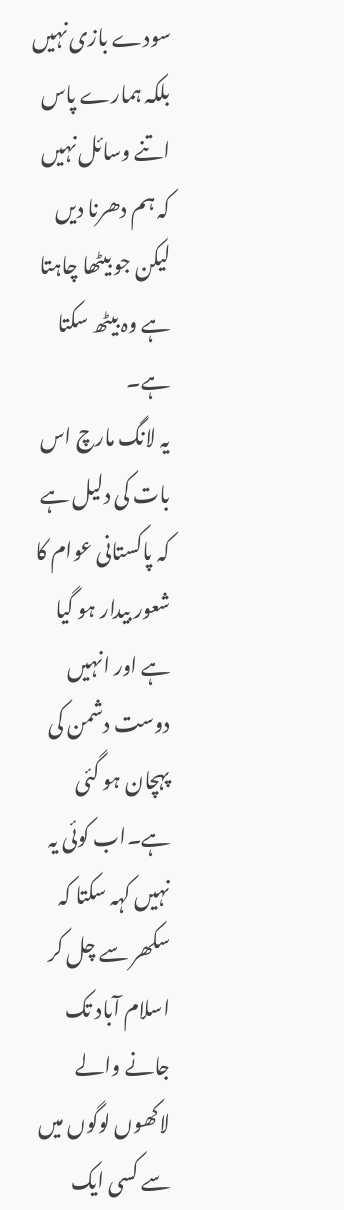سودے بازی نہیں بلکہ ہمارے پاس اتنے وسائل نہیں کہ ہم دھرنا دیں لیکن جو بیٹھا چاہتا ہے وہ بیٹھ سکتا ہے۔
یہ لانگ مارچ اس بات کی دلیل ہے کہ پاکستانی عوام کا شعور بیدار ہو گیا ہے اور انہیں دوست دشمن کی پہچان ہو گئی ہے۔اب کوئی یہ نہیں کہہ سکتا کہ سکھر سے چل کر اسلام آباد تک جانے والے لاکھوں لوگوں میں سے کسی ایک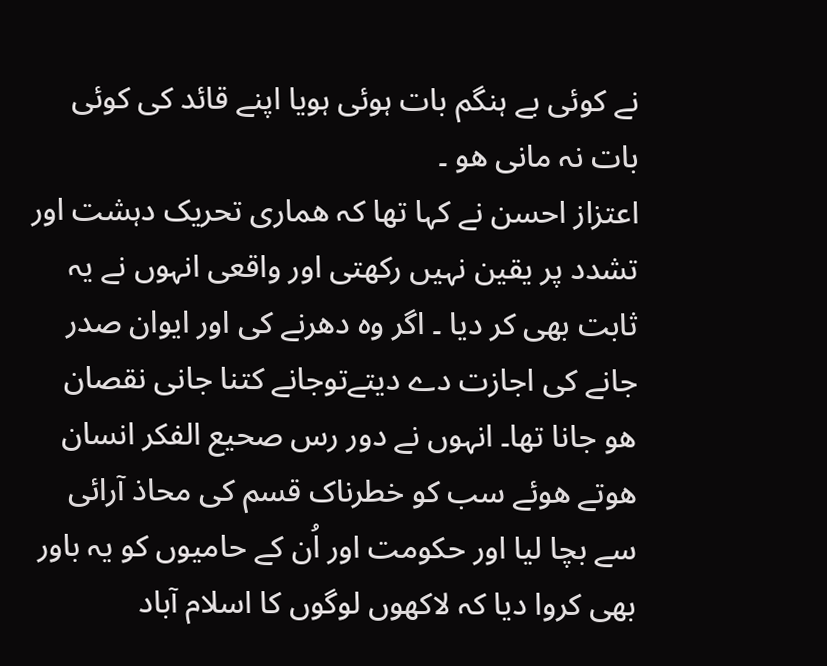نے کوئی بے ہنگم بات ہوئی ہویا اپنے قائد کی کوئی بات نہ مانی ھو ۔
اعتزاز احسن نے کہا تھا کہ ھماری تحریک دہشت اور تشدد پر یقین نہیں رکھتی اور واقعی انہوں نے یہ ثابت بھی کر دیا ۔ اگر وہ دھرنے کی اور ایوان صدر جانے کی اجازت دے دیتےتوجانے کتنا جانی نقصان ھو جانا تھا۔ انہوں نے دور رس صحیع الفکر انسان ھوتے ھوئے سب کو خطرناک قسم کی محاذ آرائی سے بچا لیا اور حکومت اور اُن کے حامیوں کو یہ باور بھی کروا دیا کہ لاکھوں لوگوں کا اسلام آباد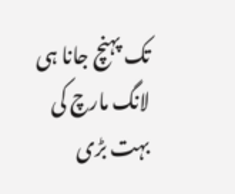تک پہنچ جانا ہی لانگ مارچ کی بہت بڑی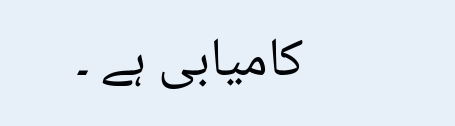کامیابی ہے ۔